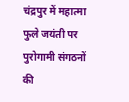चंद्रपुर में महात्मा फुले जयंती पर पुरोगामी संगठनों की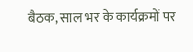बैठक, साल भर के कार्यक्रमों पर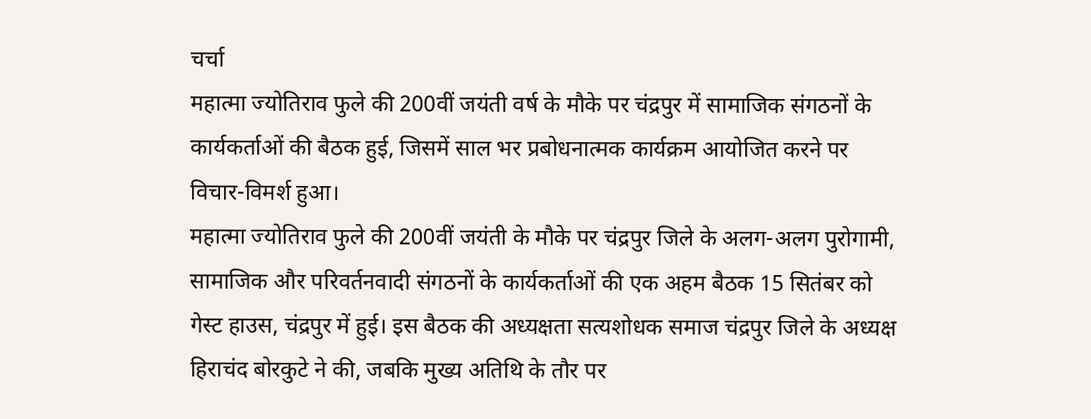चर्चा
महात्मा ज्योतिराव फुले की 200वीं जयंती वर्ष के मौके पर चंद्रपुर में सामाजिक संगठनों के कार्यकर्ताओं की बैठक हुई, जिसमें साल भर प्रबोधनात्मक कार्यक्रम आयोजित करने पर विचार-विमर्श हुआ।
महात्मा ज्योतिराव फुले की 200वीं जयंती के मौके पर चंद्रपुर जिले के अलग-अलग पुरोगामी, सामाजिक और परिवर्तनवादी संगठनों के कार्यकर्ताओं की एक अहम बैठक 15 सितंबर को गेस्ट हाउस, चंद्रपुर में हुई। इस बैठक की अध्यक्षता सत्यशोधक समाज चंद्रपुर जिले के अध्यक्ष हिराचंद बोरकुटे ने की, जबकि मुख्य अतिथि के तौर पर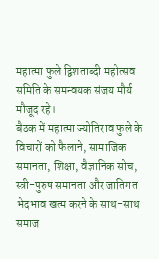महात्मा फुले द्विशताब्दी महोत्सव समिति के समन्वयक संजय मौर्य मौजूद रहे।
बैठक में महात्मा ज्योतिराव फुले के विचारों को फैलाने, सामाजिक समानता, शिक्षा, वैज्ञानिक सोच, स्त्री-पुरुष समानता और जातिगत भेदभाव खत्म करने के साथ-साथ समाज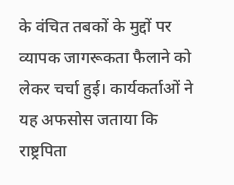के वंचित तबकों के मुद्दों पर व्यापक जागरूकता फैलाने को लेकर चर्चा हुई। कार्यकर्ताओं ने यह अफसोस जताया कि राष्ट्रपिता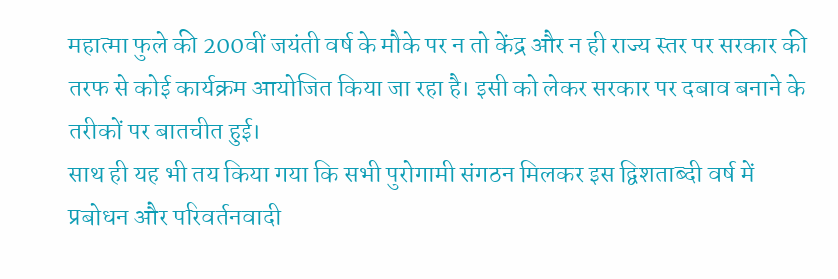महात्मा फुले की 200वीं जयंती वर्ष के मौके पर न तो केंद्र और न ही राज्य स्तर पर सरकार की तरफ से कोई कार्यक्रम आयोजित किया जा रहा है। इसी को लेकर सरकार पर दबाव बनाने के तरीकों पर बातचीत हुई।
साथ ही यह भी तय किया गया कि सभी पुरोगामी संगठन मिलकर इस द्विशताब्दी वर्ष में प्रबोधन और परिवर्तनवादी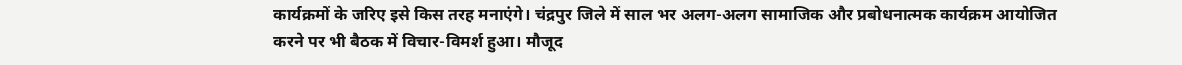कार्यक्रमों के जरिए इसे किस तरह मनाएंगे। चंद्रपुर जिले में साल भर अलग-अलग सामाजिक और प्रबोधनात्मक कार्यक्रम आयोजित करने पर भी बैठक में विचार-विमर्श हुआ। मौजूद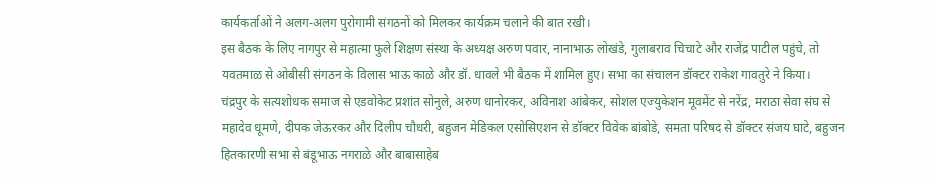कार्यकर्ताओं ने अलग-अलग पुरोगामी संगठनों को मिलकर कार्यक्रम चलाने की बात रखी।
इस बैठक के लिए नागपुर से महात्मा फुले शिक्षण संस्था के अध्यक्ष अरुण पवार, नानाभाऊ लोखंडे, गुलाबराव चिचाटे और राजेंद्र पाटील पहुंचे, तो यवतमाळ से ओबीसी संगठन के विलास भाऊ काळे और डॉ. धावले भी बैठक में शामिल हुए। सभा का संचालन डॉक्टर राकेश गावतुरे ने किया।
चंद्रपुर के सत्यशोधक समाज से एडवोकेट प्रशांत सोनुले, अरुण धानोरकर, अविनाश आंबेकर, सोशल एज्युकेशन मूवमेंट से नरेंद्र, मराठा सेवा संघ से महादेव धूमणे, दीपक जेऊरकर और दिलीप चौधरी, बहुजन मेडिकल एसोसिएशन से डॉक्टर विवेक बांबोडे, समता परिषद से डॉक्टर संजय घाटे, बहुजन हितकारणी सभा से बंडूभाऊ नगराळे और बाबासाहेब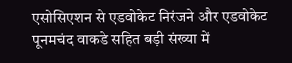एसोसिएशन से एडवोकेट निरंजने और एडवोकेट पूनमचंद वाकडे सहित बड़ी संख्या में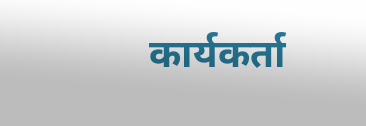कार्यकर्ता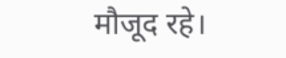मौजूद रहे।